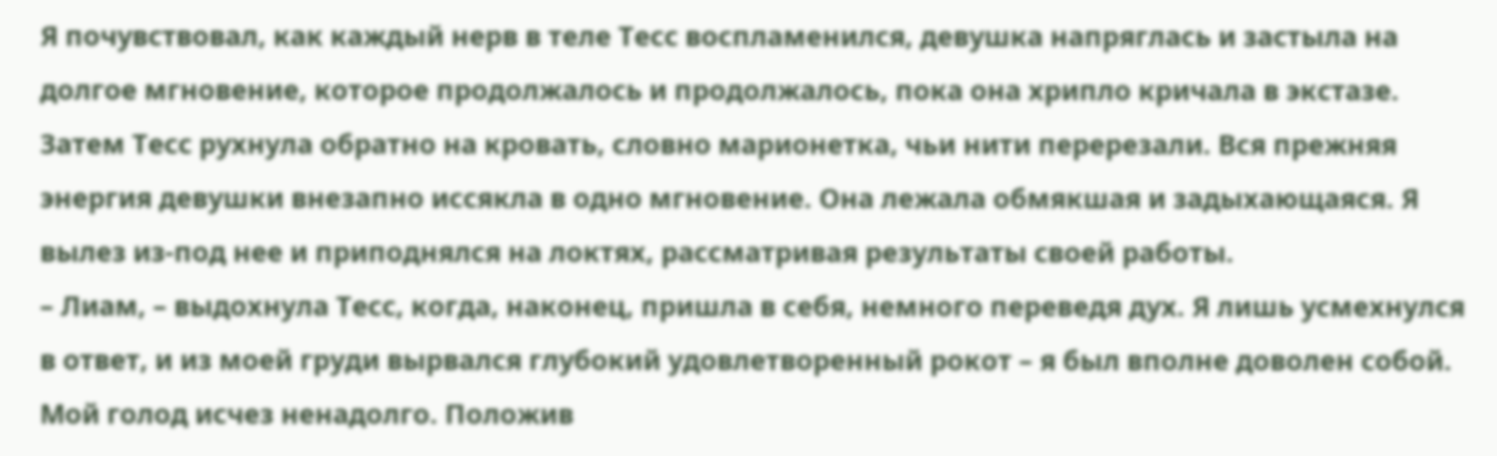Я почувствовал, как каждый нерв в теле Тесс воспламенился, девушка напряглась и застыла на долгое мгновение, которое продолжалось и продолжалось, пока она хрипло кричала в экстазе. Затем Тесс рухнула обратно на кровать, словно марионетка, чьи нити перерезали. Вся прежняя энергия девушки внезапно иссякла в одно мгновение. Она лежала обмякшая и задыхающаяся. Я вылез из-под нее и приподнялся на локтях, рассматривая результаты своей работы.
– Лиам, – выдохнула Тесс, когда, наконец, пришла в себя, немного переведя дух. Я лишь усмехнулся в ответ, и из моей груди вырвался глубокий удовлетворенный рокот – я был вполне доволен собой.
Мой голод исчез ненадолго. Положив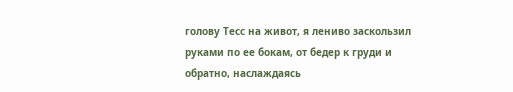голову Тесс на живот, я лениво заскользил руками по ее бокам, от бедер к груди и обратно, наслаждаясь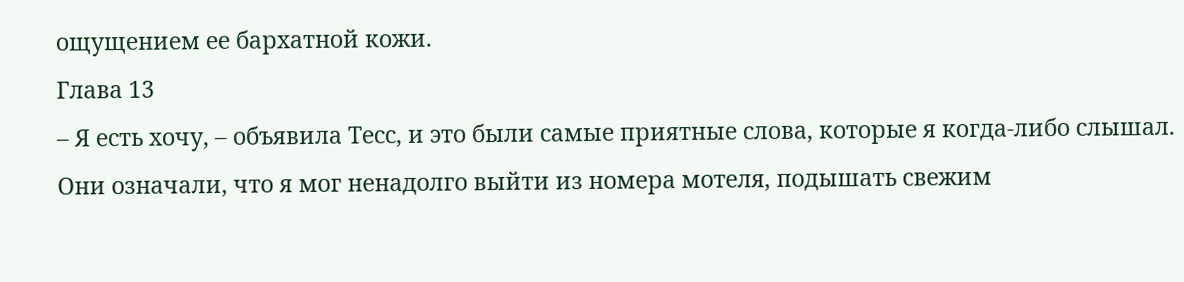ощущением ее бархатной кожи.
Глава 13
– Я есть хочу, – объявила Тесс, и это были самые приятные слова, которые я когда-либо слышал. Они означали, что я мог ненадолго выйти из номера мотеля, подышать свежим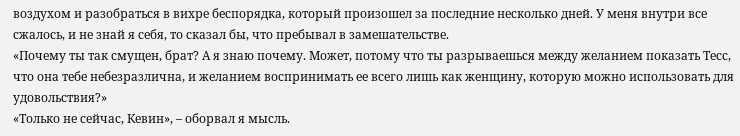воздухом и разобраться в вихре беспорядка, который произошел за последние несколько дней. У меня внутри все сжалось, и не знай я себя, то сказал бы, что пребывал в замешательстве.
«Почему ты так смущен, брат? А я знаю почему. Может, потому что ты разрываешься между желанием показать Тесс, что она тебе небезразлична, и желанием воспринимать ее всего лишь как женщину, которую можно использовать для удовольствия?»
«Только не сейчас, Кевин», – оборвал я мысль.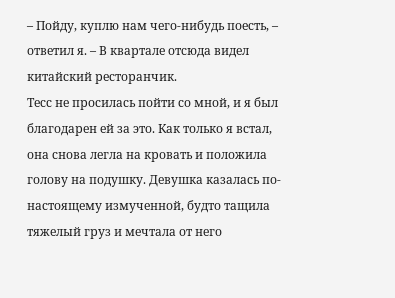– Пойду, куплю нам чего-нибудь поесть, – ответил я. – В квартале отсюда видел китайский ресторанчик.
Тесс не просилась пойти со мной, и я был благодарен ей за это. Как только я встал, она снова легла на кровать и положила голову на подушку. Девушка казалась по-настоящему измученной, будто тащила тяжелый груз и мечтала от него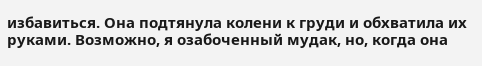избавиться. Она подтянула колени к груди и обхватила их руками. Возможно, я озабоченный мудак, но, когда она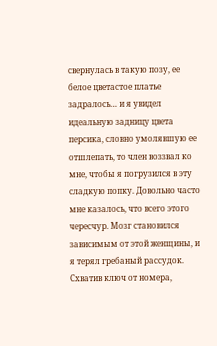свернулась в такую позу, ее белое цветастое платье задралось… и я увидел идеальную задницу цвета персика, словно умолявшую ее отшлепать, то член воззвал ко мне, чтобы я погрузился в эту сладкую попку. Довольно часто мне казалось, что всего этого чересчур. Мозг становился зависимым от этой женщины, и я терял гребаный рассудок.
Схватив ключ от номера,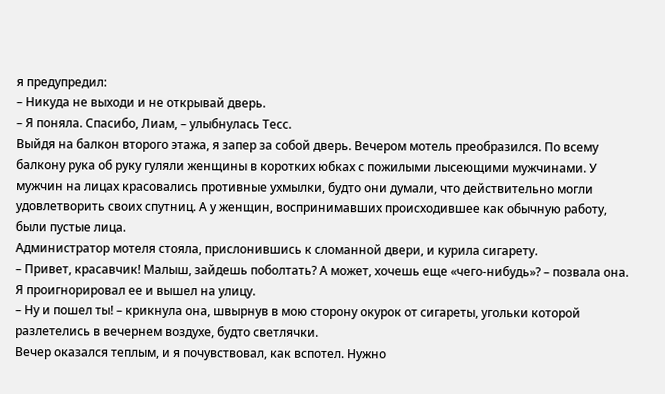я предупредил:
– Никуда не выходи и не открывай дверь.
– Я поняла. Спасибо, Лиам, – улыбнулась Тесс.
Выйдя на балкон второго этажа, я запер за собой дверь. Вечером мотель преобразился. По всему балкону рука об руку гуляли женщины в коротких юбках с пожилыми лысеющими мужчинами. У мужчин на лицах красовались противные ухмылки, будто они думали, что действительно могли удовлетворить своих спутниц. А у женщин, воспринимавших происходившее как обычную работу, были пустые лица.
Администратор мотеля стояла, прислонившись к сломанной двери, и курила сигарету.
– Привет, красавчик! Малыш, зайдешь поболтать? А может, хочешь еще «чего-нибудь»? – позвала она.
Я проигнорировал ее и вышел на улицу.
– Ну и пошел ты! – крикнула она, швырнув в мою сторону окурок от сигареты, угольки которой разлетелись в вечернем воздухе, будто светлячки.
Вечер оказался теплым, и я почувствовал, как вспотел. Нужно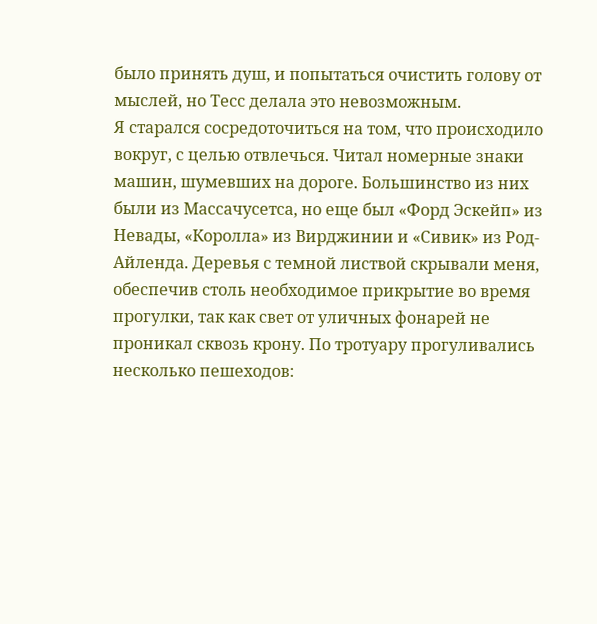было принять душ, и попытаться очистить голову от мыслей, но Тесс делала это невозможным.
Я старался сосредоточиться на том, что происходило вокруг, с целью отвлечься. Читал номерные знаки машин, шумевших на дороге. Большинство из них были из Массачусетса, но еще был «Форд Эскейп» из Невады, «Королла» из Вирджинии и «Сивик» из Род-Айленда. Деревья с темной листвой скрывали меня, обеспечив столь необходимое прикрытие во время прогулки, так как свет от уличных фонарей не проникал сквозь крону. По тротуару прогуливались несколько пешеходов: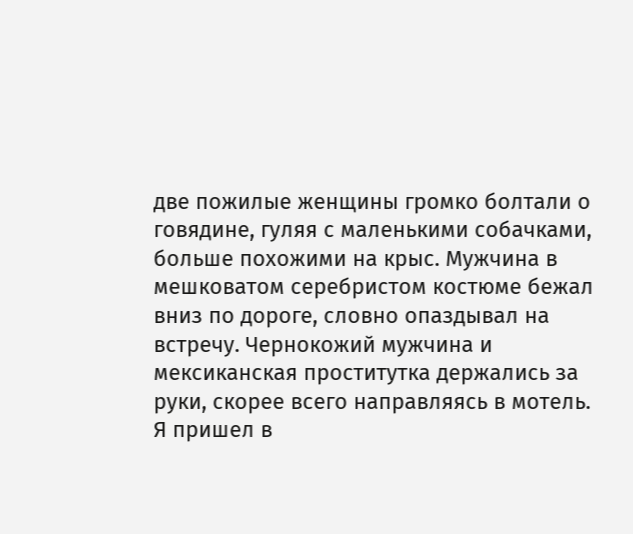две пожилые женщины громко болтали о говядине, гуляя с маленькими собачками, больше похожими на крыс. Мужчина в мешковатом серебристом костюме бежал вниз по дороге, словно опаздывал на встречу. Чернокожий мужчина и мексиканская проститутка держались за руки, скорее всего направляясь в мотель.
Я пришел в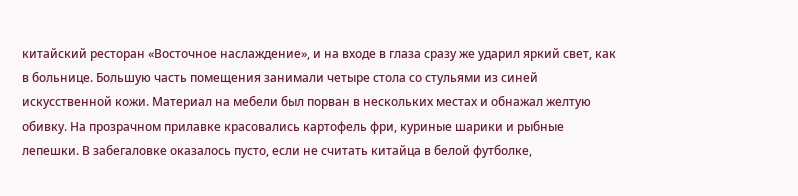китайский ресторан «Восточное наслаждение», и на входе в глаза сразу же ударил яркий свет, как в больнице. Большую часть помещения занимали четыре стола со стульями из синей искусственной кожи. Материал на мебели был порван в нескольких местах и обнажал желтую обивку. На прозрачном прилавке красовались картофель фри, куриные шарики и рыбные лепешки. В забегаловке оказалось пусто, если не считать китайца в белой футболке,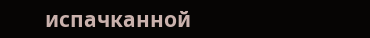испачканной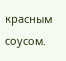красным соусом.